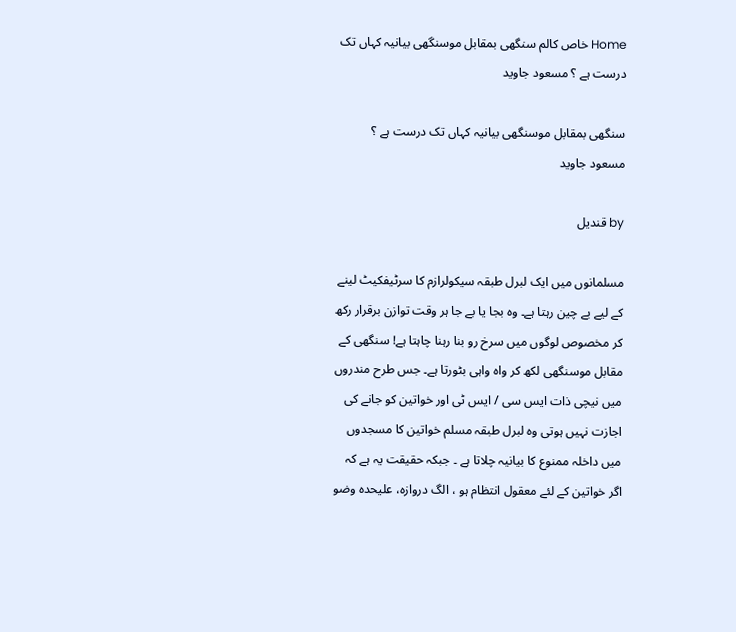Home خاص کالم سنگھی بمقابل موسنگھی بیانیہ کہاں تک درست ہے ؟ مسعود جاوید

سنگھی بمقابل موسنگھی بیانیہ کہاں تک درست ہے ؟ مسعود جاوید

by قندیل

مسلمانوں میں ایک لبرل طبقہ سیکولرازم کا سرٹیفکیٹ لینے کے لیے بے چین رہتا ہے۔ وہ بجا یا بے جا ہر وقت توازن برقرار رکھ کر مخصوص لوگوں میں سرخ رو بنا رہنا چاہتا ہے! سنگھی کے مقابل موسنگھی لکھ کر واہ واہی بٹورتا ہے۔ جس طرح مندروں میں نیچی ذات ایس سی / ایس ٹی اور خواتین کو جانے کی اجازت نہیں ہوتی وہ لبرل طبقہ مسلم خواتین کا مسجدوں میں داخلہ ممنوع کا بیانیہ چلاتا ہے ۔ جبکہ حقیقت یہ ہے کہ اگر خواتین کے لئے معقول انتظام ہو ، الگ دروازہ، علیحدہ وضو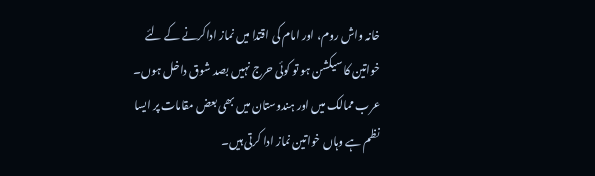خانہ واش روم، اور امام کی اقتدا میں نماز اداکرنے کے لئے خواتین کا سیکشن ہو تو کوئی حرج نہیں بصد شوق داخل ہوں۔ عرب ممالک میں اور ہندوستان میں بھی بعض مقامات پر ایسا نظم ہے وہاں خواتین نماز ادا کرتی ہیں۔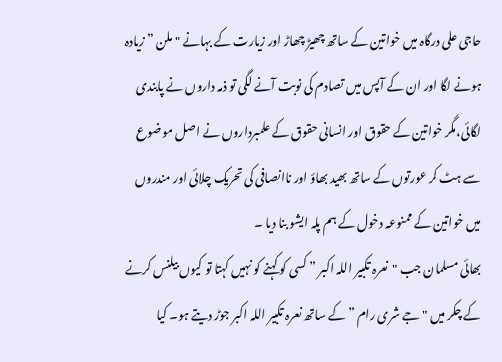حاجی علی درگاہ میں خواتین کے ساتھ چھیڑ چھاڑ اور زیارت کے بہانے "ملن ” زیادہ ہونے لگا اور ان کے آپس میں تصادم کی نوبت آنے لگی تو ذمہ داروں نے پابندی لگائی،مگر خواتین کے حقوق اور انسانی حقوق کے علمبرداروں نے اصل موضوع سے ہٹ کر عورتوں کے ساتھ بھید بھاؤ اور ناانصافی کی تحریک چلائی اور مندروں میں خواتین کے ممنوعہ دخول کے ہم پلہ ایشو بنا دیا ۔
بھائی مسلمان جب "نعرہ تکبیر اللہ اکبر ” کسی کو کہنے کو نہیں کہتا تو کیوں بیلنس کرنے کے چکر میں "جے شری رام ” کے ساتھ نعرہ تکبیر اللہ اکبر جوڑ دیتے ہو۔ کیا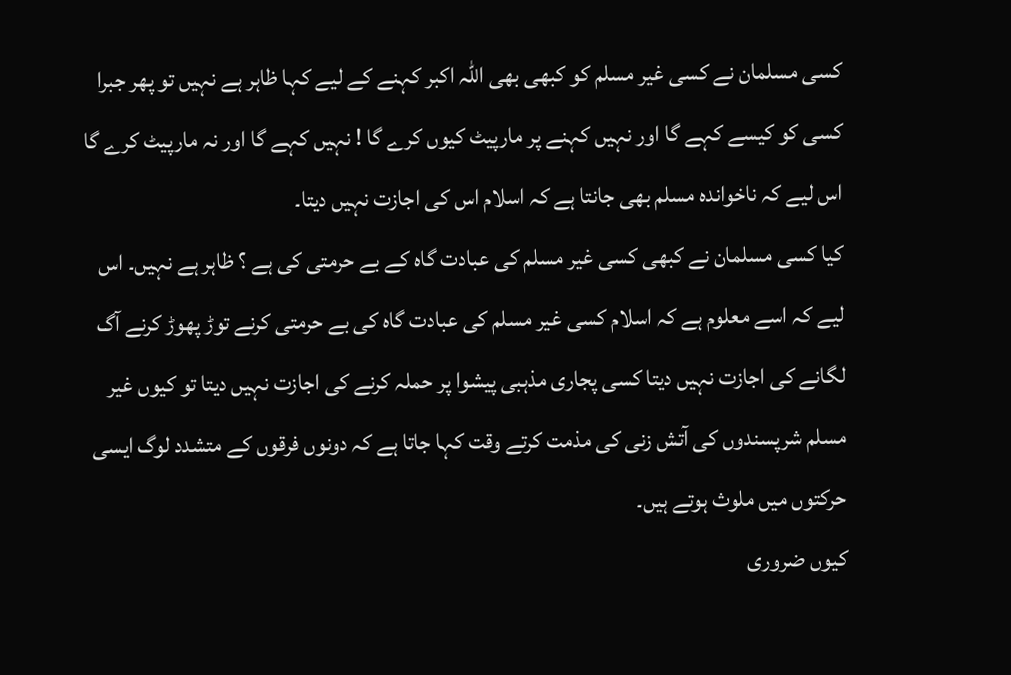کسی مسلمان نے کسی غیر مسلم کو کبھی بھی اللہ اکبر کہنے کے لیے کہا ظاہر ہے نہیں تو پھر جبرا کسی کو کیسے کہے گا اور نہیں کہنے پر مارپیٹ کیوں کرے گا ! نہیں کہے گا اور نہ مارپیٹ کرے گا اس لیے کہ ناخواندہ مسلم بھی جانتا ہے کہ اسلام اس کی اجازت نہیں دیتا۔
کیا کسی مسلمان نے کبھی کسی غیر مسلم کی عبادت گاہ کے بے حرمتی کی ہے ؟ ظاہر ہے نہیں۔ اس لیے کہ اسے معلوم ہے کہ اسلام کسی غیر مسلم کی عبادت گاہ کی بے حرمتی کرنے توڑ پھوڑ کرنے آگ لگانے کی اجازت نہیں دیتا کسی پجاری مذہبی پیشوا پر حملہ کرنے کی اجازت نہیں دیتا تو کیوں غیر مسلم شرپسندوں کی آتش زنی کی مذمت کرتے وقت کہا جاتا ہے کہ دونوں فرقوں کے متشدد لوگ ایسی حرکتوں میں ملوث ہوتے ہیں۔
کیوں ضروری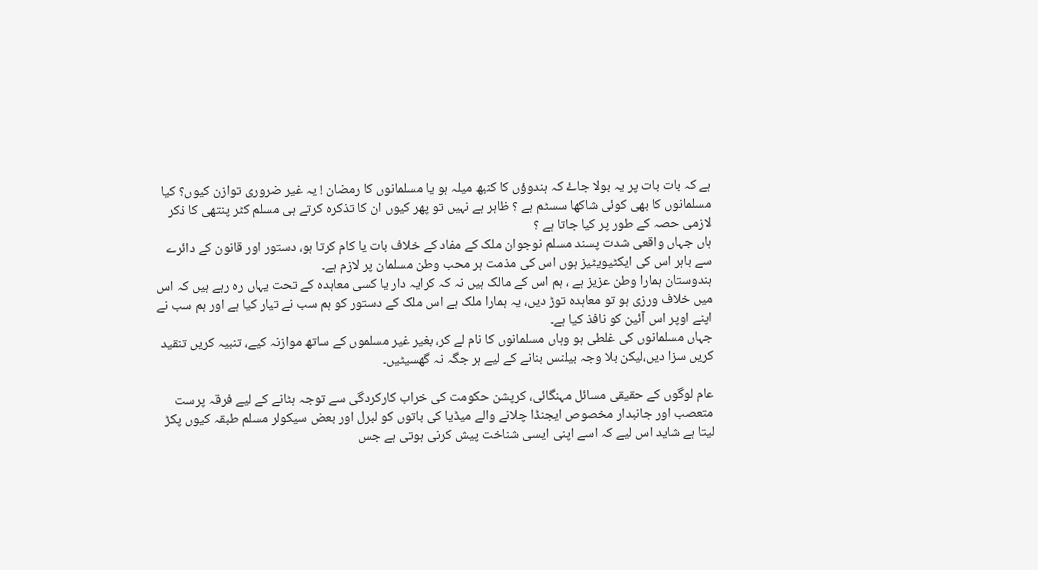ہے کہ بات بات پر یہ بولا جاۓ کہ ہندوؤں کا کنبھ میلہ ہو یا مسلمانوں کا رمضان ! یہ غیر ضروری توازن کیوں؟ کیا مسلمانوں کا بھی کوئی شاکھا سسٹم ہے ؟ ظاہر ہے نہیں تو پھر کیوں ان کا تذکرہ کرتے ہی مسلم کٹر پنتھی کا ذکر لازمی حصہ کے طور پر کیا جاتا ہے ؟
ہاں جہاں واقعی شدت پسند مسلم نوجوان ملک کے مفاد کے خلاف بات یا کام کرتا ہو، دستور اور قانون کے دائرے سے باہر اس کی ایکٹیویٹیز ہوں اس کی مذمت ہر محب وطن مسلمان پر لازم ہے۔
ہندوستان ہمارا وطن عزیز ہے ، ہم اس کے مالک ہیں نہ کہ کرایہ دار یا کسی معاہدہ کے تحت یہاں رہ رہے ہیں کہ اس میں خلاف ورزی ہو تو معاہدہ توڑ دیں، یہ ہمارا ملک ہے اس ملک کے دستور کو ہم سب نے تیار کیا ہے اور ہم سب نے اپنے اوپر اس آئین کو نافذ کیا ہے۔
جہاں مسلمانوں کی غلطی ہو وہاں مسلمانوں کا نام لے کر، بغیر غیر مسلموں کے ساتھ موازنہ کیے، تنبیہ کریں تنقید کریں سزا دیں،لیکن بلا وجہ بیلنس بنانے کے لیے ہر جگہ نہ گھسیٹیں۔

عام لوگوں کے حقیقی مسائل مہنگائی، کرپشن حکومت کی خراب کارکردگی سے توجہ ہٹانے کے لیے فرقہ پرست متعصب اور جانبدار مخصوص ایجنڈا چلانے والے میڈیا کی باتوں کو لبرل اور بعض سیکولر مسلم طبقہ کیوں پکڑ لیتا ہے شاید اس لیے کہ اسے اپنی ایسی شناخت پیش کرنی ہوتی ہے جس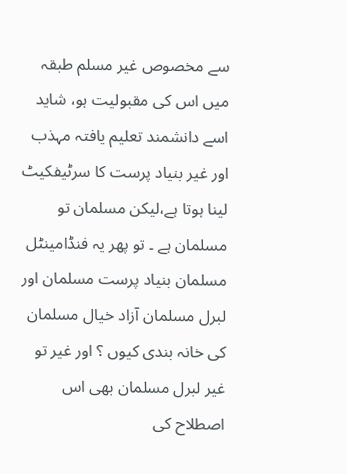سے مخصوص غیر مسلم طبقہ میں اس کی مقبولیت ہو، شاید اسے دانشمند تعلیم یافتہ مہذب اور غیر بنیاد پرست کا سرٹیفکیٹ لینا ہوتا ہے،لیکن مسلمان تو مسلمان ہے ۔ تو پھر یہ فنڈامینٹل مسلمان بنیاد پرست مسلمان اور لبرل مسلمان آزاد خیال مسلمان کی خانہ بندی کیوں ؟ اور غیر تو غیر لبرل مسلمان بھی اس اصطلاح کی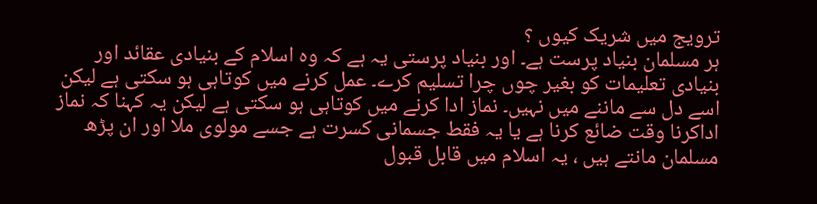ترویج میں شریک کیوں ؟
ہر مسلمان بنیاد پرست ہے۔ اور بنیاد پرستی یہ ہے کہ وہ اسلام کے بنیادی عقائد اور بنیادی تعلیمات کو بغیر چوں چرا تسلیم کرے۔ عمل کرنے میں کوتاہی ہو سکتی ہے لیکن اسے دل سے ماننے میں نہیں۔ نماز ادا کرنے میں کوتاہی ہو سکتی ہے لیکن یہ کہنا کہ نماز اداکرنا وقت ضائع کرنا ہے یا یہ فقط جسمانی کسرت ہے جسے مولوی ملا اور ان پڑھ مسلمان مانتے ہیں ، یہ اسلام میں قابل قبول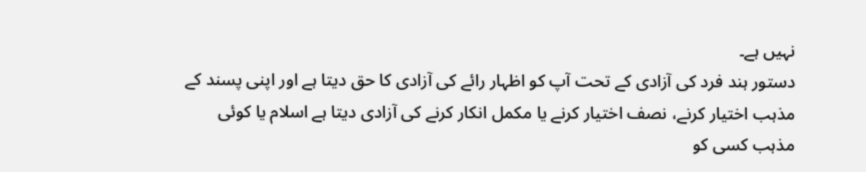نہیں ہے۔
دستور ہند فرد کی آزادی کے تحت آپ کو اظہار رائے کی آزادی کا حق دیتا ہے اور اپنی پسند کے مذہب اختیار کرنے، نصف اختیار کرنے یا مکمل انکار کرنے کی آزادی دیتا ہے اسلام یا کوئی مذہب کسی کو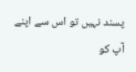پسند نہیں تو اس سے اپنے آپ کو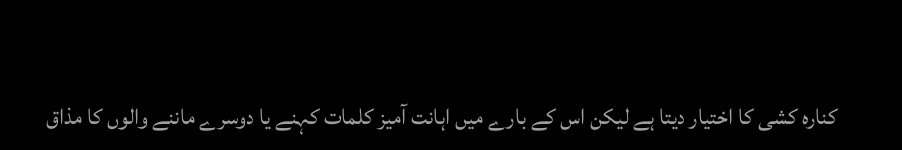کنارہ کشی کا اختیار دیتا ہے لیکن اس کے بارے میں اہانت آمیز کلمات کہنے یا دوسرے ماننے والوں کا مذاق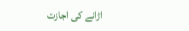اڑانے کی اجازت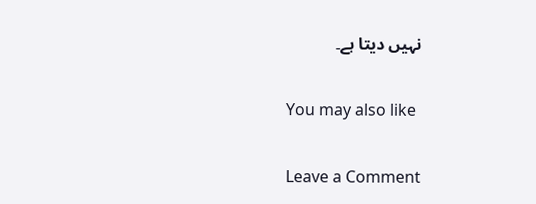نہیں دیتا ہے۔

You may also like

Leave a Comment